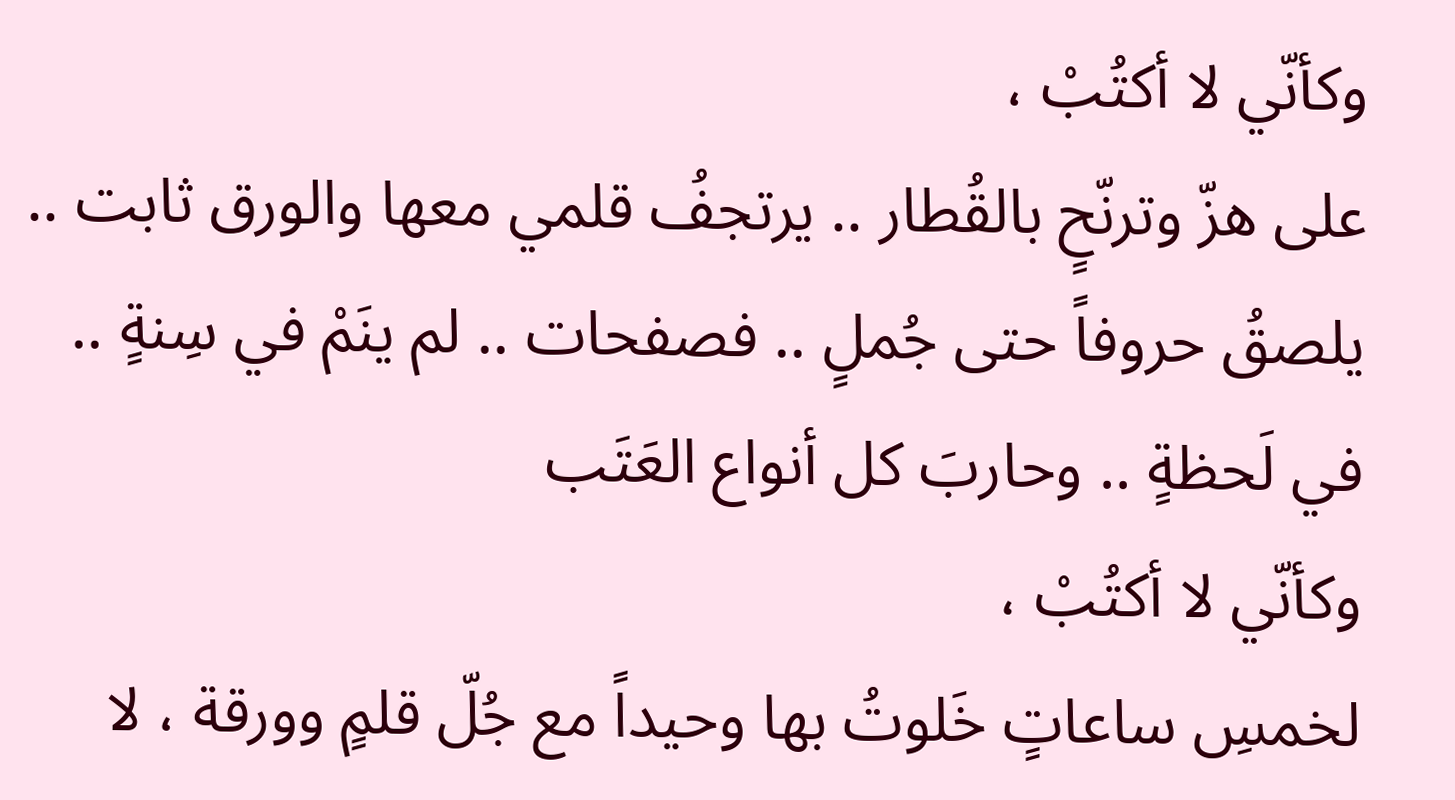وكأنّي لا أكتُبْ ،
على هزّ وترنّحٍ بالقُطار .. يرتجفُ قلمي معها والورق ثابت ..
يلصقُ حروفاً حتى جُملٍ .. فصفحات .. لم ينَمْ في سِنةٍ .. في لَحظةٍ .. وحاربَ كل أنواع العَتَب
وكأنّي لا أكتُبْ ،
لخمسِ ساعاتٍ خَلوتُ بها وحيداً مع جُلّ قلمٍ وورقة ، لا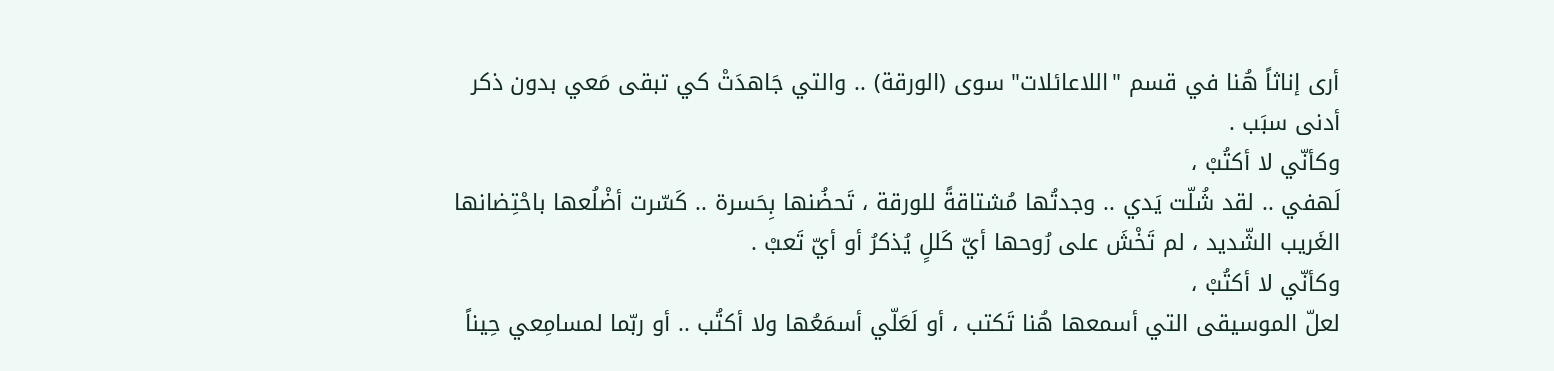أرى إناثاً هُنا في قسم "اللاعائلات" سوى (الورقة) .. والتي جَاهدَتْ كي تبقى مَعي بدون ذكر أدنى سبَب .
وكأنّي لا أكتُبْ ،
لَهفي .. لقد شُلّت يَدي .. وجدتُها مُشتاقةً للورقة ، تَحضُنها بِحَسرة .. كَسّرت أضْلُعها باحْتِضانها الغَريب الشّديد ، لم تَخْشَ على رُوحها أيّ كَللٍ يُذكرُ أو أيّ تَعبْ .
وكأنّي لا أكتُبْ ،
لعلّ الموسيقى التي أسمعها هُنا تَكتب ، أو لَعَلّي أسمَعُها ولا أكتُب .. أو ربّما لمسامِعي حِيناً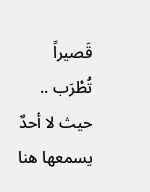قَصيراً تُطْرَب ..
حيث لا أحدٌ يسمعها هنا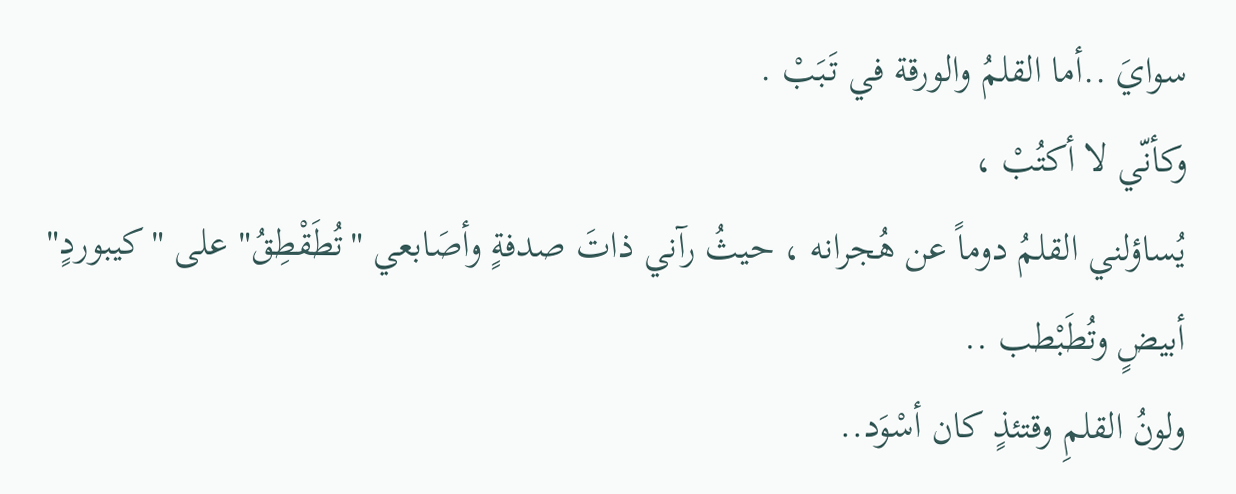سوايَ ..أما القلمُ والورقة في تَبَبْ .
وكأنّي لا أكتُبْ ،
يُساؤلني القلمُ دوماً عن هُجرانه ، حيثُ رآني ذاتَ صدفةٍ وأصَابعي "تُطَقْطِقُ" على "كيبوردٍ" أبيضٍ وتُطَبْطب ..
ولونُ القلمِ وقتئذٍ كان أسْوَد..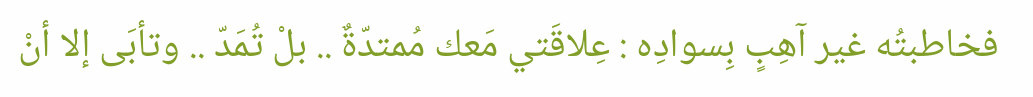فخاطبتُه غير آهِبٍ بِسوادِه : عِلاقَتي مَعك مُمتدّةٌ .. بلْ تُمَدّ .. وتأبَى إلا أنْ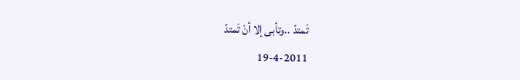تَمتدّ ..وتأبى إلا أنْ تَمتدّ
19-4-2011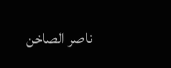ناصر الصاخن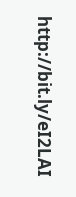http://bit.ly/eI2LAI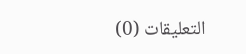التعليقات (0)